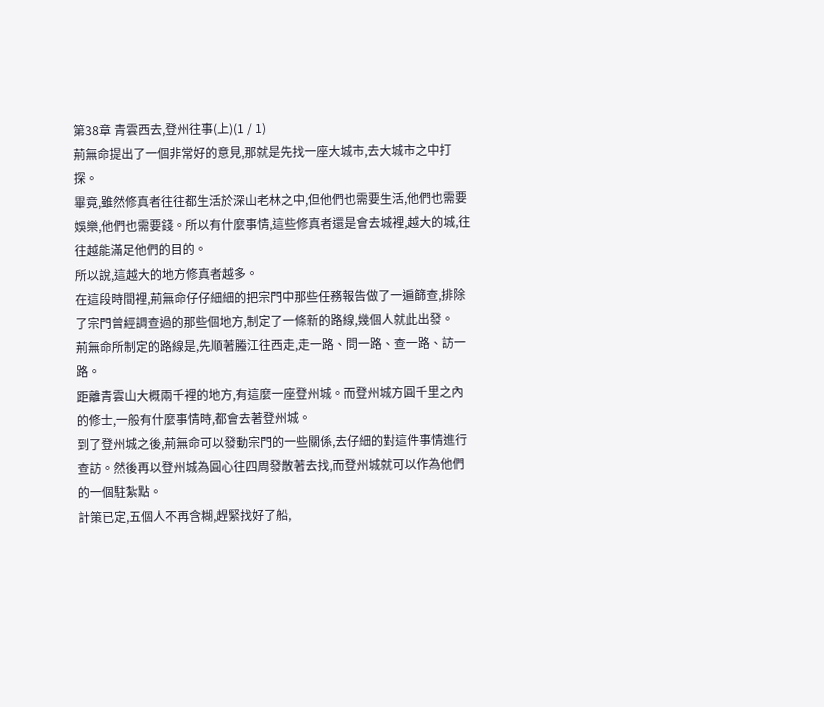第38章 青雲西去,登州往事(上)(1 / 1)
荊無命提出了一個非常好的意見,那就是先找一座大城市,去大城市之中打探。
畢竟,雖然修真者往往都生活於深山老林之中,但他們也需要生活,他們也需要娛樂,他們也需要錢。所以有什麼事情,這些修真者還是會去城裡,越大的城,往往越能滿足他們的目的。
所以說,這越大的地方修真者越多。
在這段時間裡,荊無命仔仔細細的把宗門中那些任務報告做了一遍篩查,排除了宗門曾經調查過的那些個地方,制定了一條新的路線,幾個人就此出發。
荊無命所制定的路線是,先順著螣江往西走,走一路、問一路、查一路、訪一路。
距離青雲山大概兩千裡的地方,有這麼一座登州城。而登州城方圓千里之內的修士,一般有什麼事情時,都會去著登州城。
到了登州城之後,荊無命可以發動宗門的一些關係,去仔細的對這件事情進行查訪。然後再以登州城為圓心往四周發散著去找,而登州城就可以作為他們的一個駐紮點。
計策已定,五個人不再含糊,趕緊找好了船,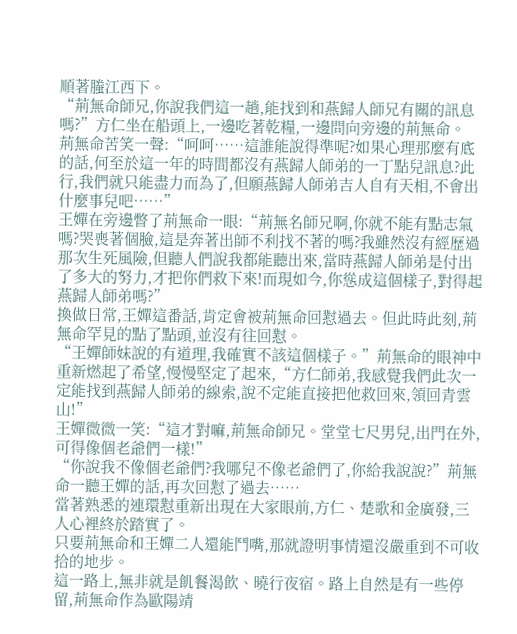順著螣江西下。
“荊無命師兄,你說我們這一趟,能找到和燕歸人師兄有關的訊息嗎?”方仁坐在船頭上,一邊吃著乾糧,一邊問向旁邊的荊無命。
荊無命苦笑一聲:“呵呵……這誰能說得準呢?如果心理那麼有底的話,何至於這一年的時間都沒有燕歸人師弟的一丁點兒訊息?此行,我們就只能盡力而為了,但願燕歸人師弟吉人自有天相,不會出什麼事兒吧……”
王嬋在旁邊瞥了荊無命一眼:“荊無名師兄啊,你就不能有點志氣嗎?哭喪著個臉,這是奔著出師不利找不著的嗎?我雖然沒有經歷過那次生死風險,但聽人們說我都能聽出來,當時燕歸人師弟是付出了多大的努力,才把你們救下來!而現如今,你慫成這個樣子,對得起燕歸人師弟嗎?”
換做日常,王嬋這番話,肯定會被荊無命回懟過去。但此時此刻,荊無命罕見的點了點頭,並沒有往回懟。
“王嬋師妹說的有道理,我確實不該這個樣子。”荊無命的眼神中重新燃起了希望,慢慢堅定了起來,“方仁師弟,我感覺我們此次一定能找到燕歸人師弟的線索,說不定能直接把他救回來,領回青雲山!”
王嬋微微一笑:“這才對嘛,荊無命師兄。堂堂七尺男兒,出門在外,可得像個老爺們一樣!”
“你說我不像個老爺們?我哪兒不像老爺們了,你給我說說?”荊無命一聽王嬋的話,再次回懟了過去……
當著熟悉的連環懟重新出現在大家眼前,方仁、楚歌和金廣發,三人心裡終於踏實了。
只要荊無命和王嬋二人還能鬥嘴,那就證明事情還沒嚴重到不可收拾的地步。
這一路上,無非就是飢餐渴飲、曉行夜宿。路上自然是有一些停留,荊無命作為歐陽靖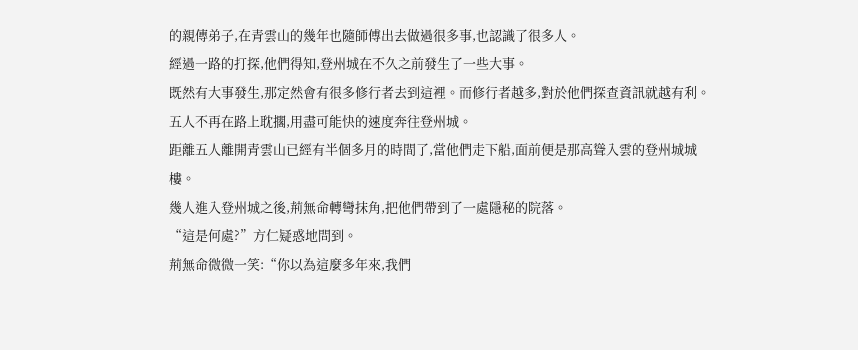的親傳弟子,在青雲山的幾年也隨師傅出去做過很多事,也認識了很多人。
經過一路的打探,他們得知,登州城在不久之前發生了一些大事。
既然有大事發生,那定然會有很多修行者去到這裡。而修行者越多,對於他們探查資訊就越有利。
五人不再在路上耽擱,用盡可能快的速度奔往登州城。
距離五人離開青雲山已經有半個多月的時間了,當他們走下船,面前便是那高聳入雲的登州城城樓。
幾人進入登州城之後,荊無命轉彎抹角,把他們帶到了一處隱秘的院落。
“這是何處?”方仁疑惑地問到。
荊無命微微一笑:“你以為這麼多年來,我們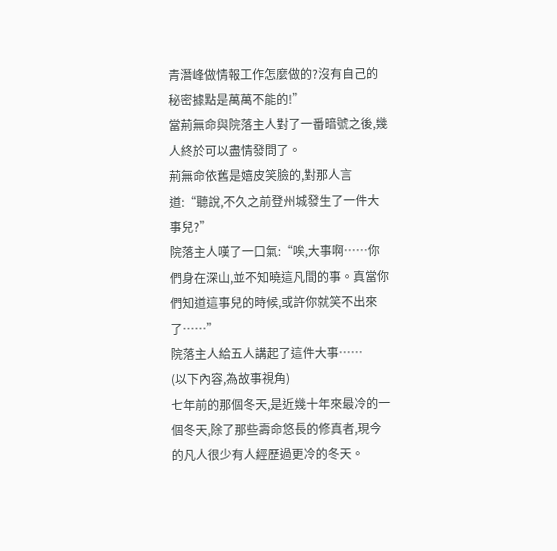青潛峰做情報工作怎麼做的?沒有自己的秘密據點是萬萬不能的!”
當荊無命與院落主人對了一番暗號之後,幾人終於可以盡情發問了。
荊無命依舊是嬉皮笑臉的,對那人言道:“聽說,不久之前登州城發生了一件大事兒?”
院落主人嘆了一口氣:“唉,大事啊……你們身在深山,並不知曉這凡間的事。真當你們知道這事兒的時候,或許你就笑不出來了……”
院落主人給五人講起了這件大事……
(以下內容,為故事視角)
七年前的那個冬天,是近幾十年來最冷的一個冬天,除了那些壽命悠長的修真者,現今的凡人很少有人經歷過更冷的冬天。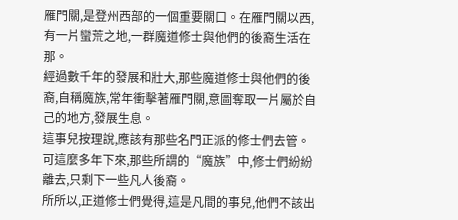雁門關,是登州西部的一個重要關口。在雁門關以西,有一片蠻荒之地,一群魔道修士與他們的後裔生活在那。
經過數千年的發展和壯大,那些魔道修士與他們的後裔,自稱魔族,常年衝擊著雁門關,意圖奪取一片屬於自己的地方,發展生息。
這事兒按理說,應該有那些名門正派的修士們去管。可這麼多年下來,那些所謂的“魔族”中,修士們紛紛離去,只剩下一些凡人後裔。
所所以,正道修士們覺得,這是凡間的事兒,他們不該出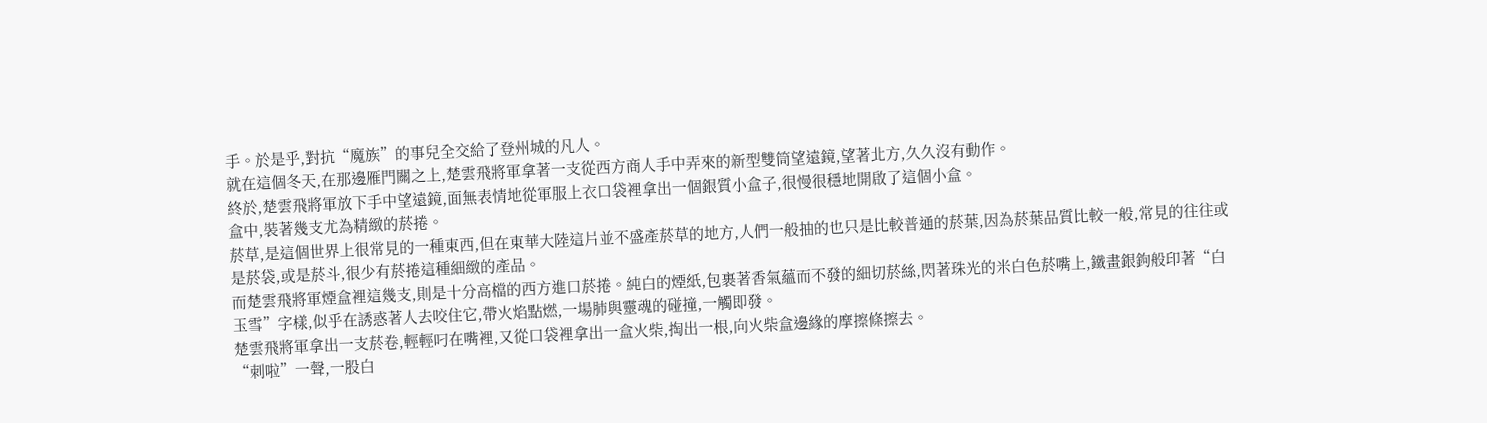手。於是乎,對抗“魔族”的事兒全交給了登州城的凡人。
就在這個冬天,在那邊雁門關之上,楚雲飛將軍拿著一支從西方商人手中弄來的新型雙筒望遠鏡,望著北方,久久沒有動作。
終於,楚雲飛將軍放下手中望遠鏡,面無表情地從軍服上衣口袋裡拿出一個銀質小盒子,很慢很穩地開啟了這個小盒。
盒中,裝著幾支尤為精緻的菸捲。
菸草,是這個世界上很常見的一種東西,但在東華大陸這片並不盛產菸草的地方,人們一般抽的也只是比較普通的菸葉,因為菸葉品質比較一般,常見的往往或是菸袋,或是菸斗,很少有菸捲這種細緻的產品。
而楚雲飛將軍煙盒裡這幾支,則是十分高檔的西方進口菸捲。純白的煙紙,包裹著香氣蘊而不發的細切菸絲,閃著珠光的米白色菸嘴上,鐵畫銀鉤般印著“白玉雪”字樣,似乎在誘惑著人去咬住它,帶火焰點燃,一場肺與靈魂的碰撞,一觸即發。
楚雲飛將軍拿出一支菸卷,輕輕叼在嘴裡,又從口袋裡拿出一盒火柴,掏出一根,向火柴盒邊緣的摩擦條擦去。
“刺啦”一聲,一股白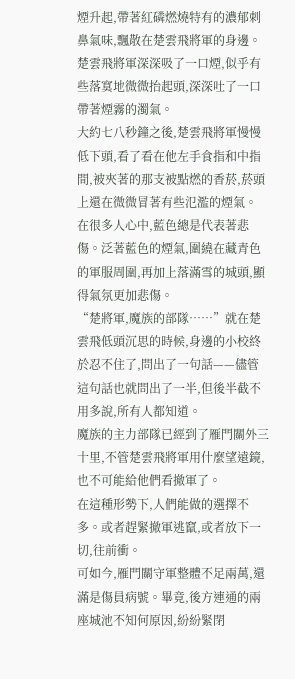煙升起,帶著紅磷燃燒特有的濃郁刺鼻氣味,飄散在楚雲飛將軍的身邊。
楚雲飛將軍深深吸了一口煙,似乎有些落寞地微微抬起頭,深深吐了一口帶著煙霧的濁氣。
大約七八秒鐘之後,楚雲飛將軍慢慢低下頭,看了看在他左手食指和中指間,被夾著的那支被點燃的香菸,菸頭上還在微微冒著有些氾濫的煙氣。
在很多人心中,藍色總是代表著悲傷。泛著藍色的煙氣,圍繞在藏青色的軍服周圍,再加上落滿雪的城頭,顯得氣氛更加悲傷。
“楚將軍,魔族的部隊……”就在楚雲飛低頭沉思的時候,身邊的小校終於忍不住了,問出了一句話——儘管這句話也就問出了一半,但後半截不用多說,所有人都知道。
魔族的主力部隊已經到了雁門關外三十里,不管楚雲飛將軍用什麼望遠鏡,也不可能給他們看撤軍了。
在這種形勢下,人們能做的選擇不多。或者趕緊撤軍逃竄,或者放下一切,往前衝。
可如今,雁門關守軍整體不足兩萬,還滿是傷員病號。畢竟,後方連通的兩座城池不知何原因,紛紛緊閉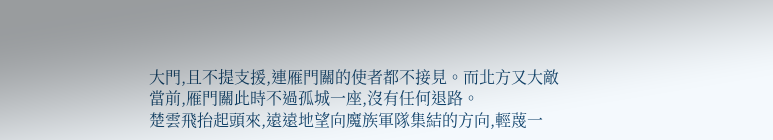大門,且不提支援,連雁門關的使者都不接見。而北方又大敵當前,雁門關此時不過孤城一座,沒有任何退路。
楚雲飛抬起頭來,遠遠地望向魔族軍隊集結的方向,輕蔑一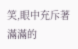笑,眼中充斥著滿滿的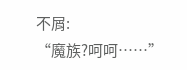不屑:
“魔族?呵呵……”